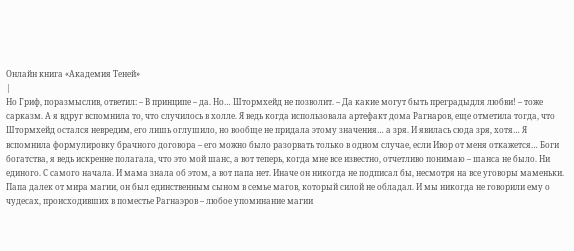Онлайн книга «Академия Теней»
|
Но Гриф, поразмыслив, ответил: – В принципе – да. Но… Штормхейд не позволит. – Да какие могут быть преградыдля любви! – тоже сарказм. А я вдруг вспомнила то, что случилось в холле. Я ведь когда использовала артефакт дома Рагнаров, еще отметила тогда, что Штормхейд остался невредим, его лишь оглушило, но вообще не придала этому значения… а зря. И явилась сюда зря, хотя… Я вспомнила формулировку брачного договора – его можно было разорвать только в одном случае, если Ивор от меня откажется… Боги богатства, я ведь искренне полагала, что это мой шанс, а вот теперь, когда мне все известно, отчетливо понимаю – шанса не было. Ни единого. С самого начала. И мама знала об этом, а вот папа нет. Иначе он никогда не подписал бы, несмотря на все уговоры маменьки. Папа далек от мира магии, он был единственным сыном в семье магов, который силой не обладал. И мы никогда не говорили ему о чудесах, происходивших в поместье Рагнаэров – любое упоминание магии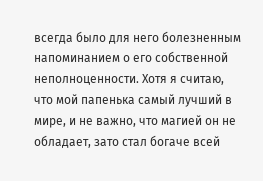всегда было для него болезненным напоминанием о его собственной неполноценности. Хотя я считаю, что мой папенька самый лучший в мире, и не важно, что магией он не обладает, зато стал богаче всей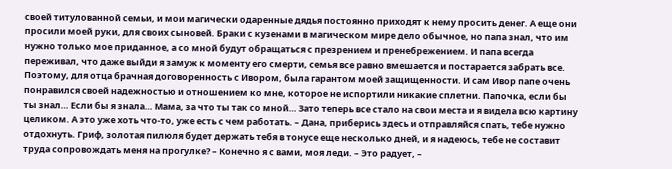своей титулованной семьи, и мои магически одаренные дядья постоянно приходят к нему просить денег. А еще они просили моей руки, для своих сыновей. Браки с кузенами в магическом мире дело обычное, но папа знал, что им нужно только мое приданное, а со мной будут обращаться с презрением и пренебрежением. И папа всегда переживал, что даже выйди я замуж к моменту его смерти, семья все равно вмешается и постарается забрать все. Поэтому, для отца брачная договоренность с Ивором, была гарантом моей защищенности. И сам Ивор папе очень понравился своей надежностью и отношением ко мне, которое не испортили никакие сплетни. Папочка, если бы ты знал… Если бы я знала… Мама, за что ты так со мной… Зато теперь все стало на свои места и я видела всю картину целиком. А это уже хоть что-то, уже есть с чем работать. – Дана, приберись здесь и отправляйся спать, тебе нужно отдохнуть. Гриф, золотая пилюля будет держать тебя в тонусе еще несколько дней, и я надеюсь, тебе не составит труда сопровождать меня на прогулке? – Конечно я с вами, моя леди. – Это радует, –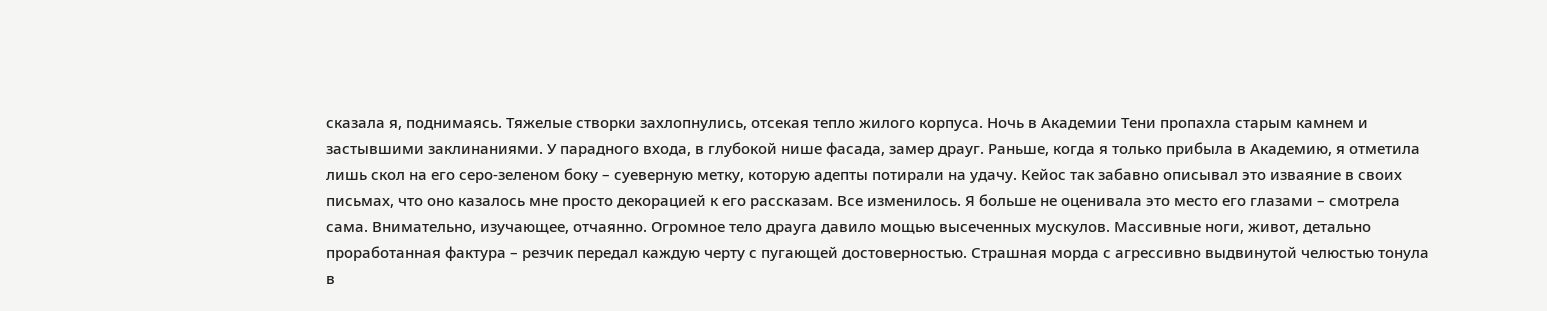сказала я, поднимаясь. Тяжелые створки захлопнулись, отсекая тепло жилого корпуса. Ночь в Академии Тени пропахла старым камнем и застывшими заклинаниями. У парадного входа, в глубокой нише фасада, замер драуг. Раньше, когда я только прибыла в Академию, я отметила лишь скол на его серо-зеленом боку – суеверную метку, которую адепты потирали на удачу. Кейос так забавно описывал это изваяние в своих письмах, что оно казалось мне просто декорацией к его рассказам. Все изменилось. Я больше не оценивала это место его глазами – смотрела сама. Внимательно, изучающее, отчаянно. Огромное тело драуга давило мощью высеченных мускулов. Массивные ноги, живот, детально проработанная фактура – резчик передал каждую черту с пугающей достоверностью. Страшная морда с агрессивно выдвинутой челюстью тонула в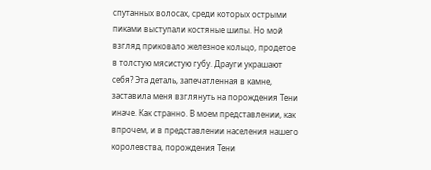спутанных волосах, среди которых острыми пиками выступали костяные шипы. Но мой взгляд приковало железное кольцо, продетое в толстую мясистую губу. Драуги украшают себя? Эта деталь, запечатленная в камне, заставила меня взглянуть на порождения Тени иначе. Как странно. В моем представлении, как впрочем, и в представлении населения нашего королевства, порождения Тени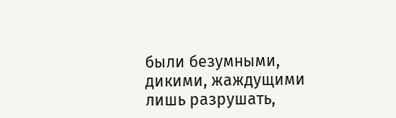были безумными, дикими, жаждущими лишь разрушать,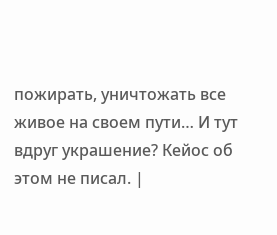пожирать, уничтожать все живое на своем пути… И тут вдруг украшение? Кейос об этом не писал. |